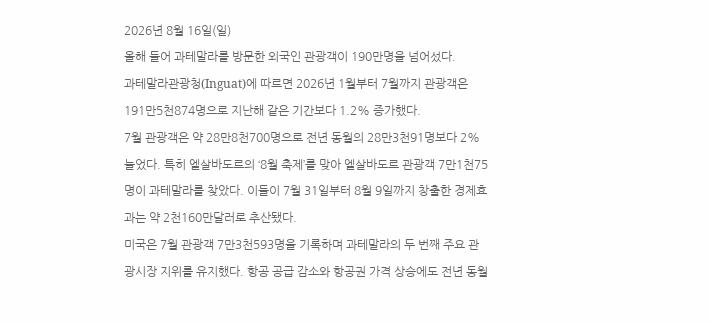2026년 8월 16일(일)
올해 들어 과테말라를 방문한 외국인 관광객이 190만명을 넘어섰다.
과테말라관광청(Inguat)에 따르면 2026년 1월부터 7월까지 관광객은 191만5천874명으로 지난해 같은 기간보다 1.2% 증가했다.
7월 관광객은 약 28만8천700명으로 전년 동월의 28만3천91명보다 2% 늘었다. 특히 엘살바도르의 ‘8월 축제’를 맞아 엘살바도르 관광객 7만1천75명이 과테말라를 찾았다. 이들이 7월 31일부터 8월 9일까지 창출한 경제효과는 약 2천160만달러로 추산됐다.
미국은 7월 관광객 7만3천593명을 기록하며 과테말라의 두 번째 주요 관광시장 지위를 유지했다. 항공 공급 감소와 항공권 가격 상승에도 전년 동월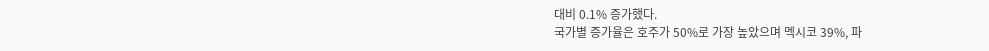대비 0.1% 증가했다.
국가별 증가율은 호주가 50%로 가장 높았으며 멕시코 39%, 파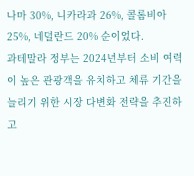나마 30%, 니카라과 26%, 콜롬비아 25%, 네덜란드 20% 순이었다.
과테말라 정부는 2024년부터 소비 여력이 높은 관광객을 유치하고 체류 기간을 늘리기 위한 시장 다변화 전략을 추진하고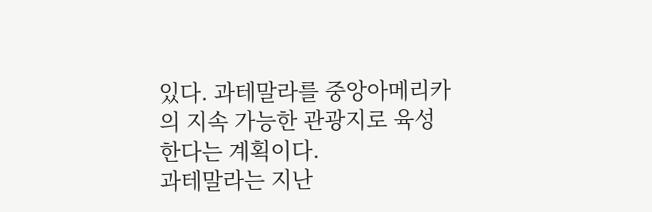있다. 과테말라를 중앙아메리카의 지속 가능한 관광지로 육성한다는 계획이다.
과테말라는 지난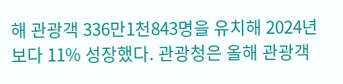해 관광객 336만1천843명을 유치해 2024년보다 11% 성장했다. 관광청은 올해 관광객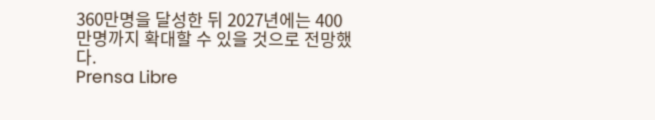360만명을 달성한 뒤 2027년에는 400만명까지 확대할 수 있을 것으로 전망했다.
Prensa Libre